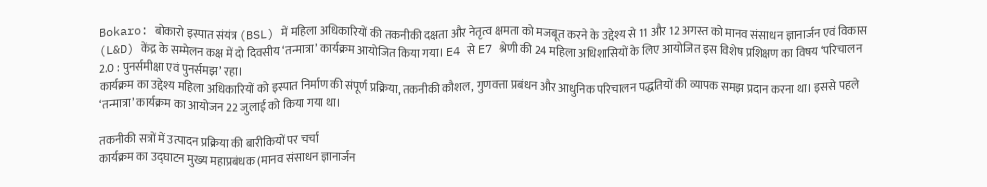Bokaro: बोकारो इस्पात संयंत्र (BSL) में महिला अधिकारियों की तकनीकी दक्षता और नेतृत्व क्षमता को मजबूत करने के उद्देश्य से 11 और 12 अगस्त को मानव संसाधन ज्ञानार्जन एवं विकास (L&D) केंद्र के सम्मेलन कक्ष में दो दिवसीय ‘तन्मात्रा’ कार्यक्रम आयोजित किया गया। E4 से E7 श्रेणी की 24 महिला अधिशासियों के लिए आयोजित इस विशेष प्रशिक्षण का विषय ‘परिचालन 2.0 : पुनर्समीक्षा एवं पुनर्समझ’ रहा।
कार्यक्रम का उद्देश्य महिला अधिकारियों को इस्पात निर्माण की संपूर्ण प्रक्रिया, तकनीकी कौशल, गुणवत्ता प्रबंधन और आधुनिक परिचालन पद्धतियों की व्यापक समझ प्रदान करना था। इससे पहले ‘तन्मात्रा’ कार्यक्रम का आयोजन 22 जुलाई को किया गया था।

तकनीकी सत्रों में उत्पादन प्रक्रिया की बारीकियों पर चर्चा
कार्यक्रम का उद्घाटन मुख्य महाप्रबंधक (मानव संसाधन ज्ञानार्जन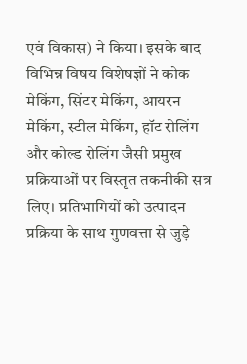एवं विकास) ने किया। इसके बाद विभिन्न विषय विशेषज्ञों ने कोक मेकिंग, सिंटर मेकिंग, आयरन मेकिंग, स्टील मेकिंग, हॉट रोलिंग और कोल्ड रोलिंग जैसी प्रमुख प्रक्रियाओं पर विस्तृत तकनीकी सत्र लिए। प्रतिभागियों को उत्पादन प्रक्रिया के साथ गुणवत्ता से जुड़े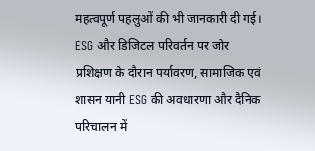महत्वपूर्ण पहलुओं की भी जानकारी दी गई।
ESG और डिजिटल परिवर्तन पर जोर
प्रशिक्षण के दौरान पर्यावरण, सामाजिक एवं शासन यानी ESG की अवधारणा और दैनिक परिचालन में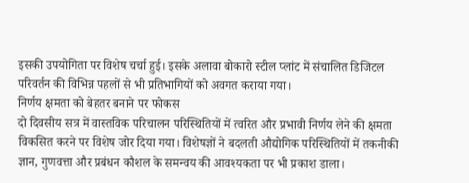इसकी उपयोगिता पर विशेष चर्चा हुई। इसके अलावा बोकारो स्टील प्लांट में संचालित डिजिटल परिवर्तन की विभिन्न पहलों से भी प्रतिभागियों को अवगत कराया गया।
निर्णय क्षमता को बेहतर बनाने पर फोकस
दो दिवसीय सत्र में वास्तविक परिचालन परिस्थितियों में त्वरित और प्रभावी निर्णय लेने की क्षमता विकसित करने पर विशेष जोर दिया गया। विशेषज्ञों ने बदलती औद्योगिक परिस्थितियों में तकनीकी ज्ञान, गुणवत्ता और प्रबंधन कौशल के समन्वय की आवश्यकता पर भी प्रकाश डाला।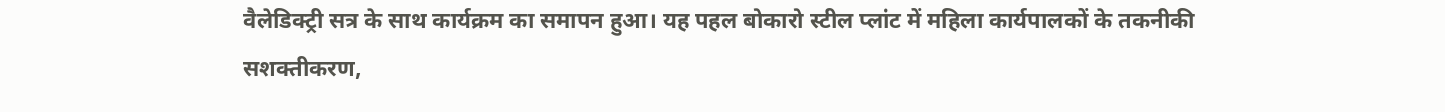वैलेडिक्ट्री सत्र के साथ कार्यक्रम का समापन हुआ। यह पहल बोकारो स्टील प्लांट में महिला कार्यपालकों के तकनीकी सशक्तीकरण,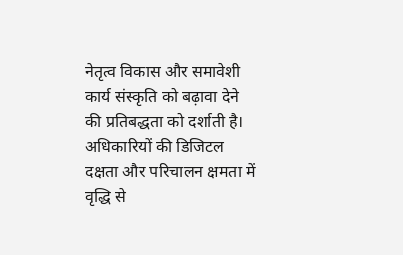नेतृत्व विकास और समावेशी कार्य संस्कृति को बढ़ावा देने की प्रतिबद्धता को दर्शाती है। अधिकारियों की डिजिटल दक्षता और परिचालन क्षमता में वृद्धि से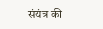संयंत्र की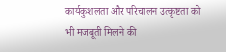कार्यकुशलता और परिचालन उत्कृष्टता को भी मजबूती मिलने की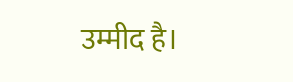उम्मीद है।